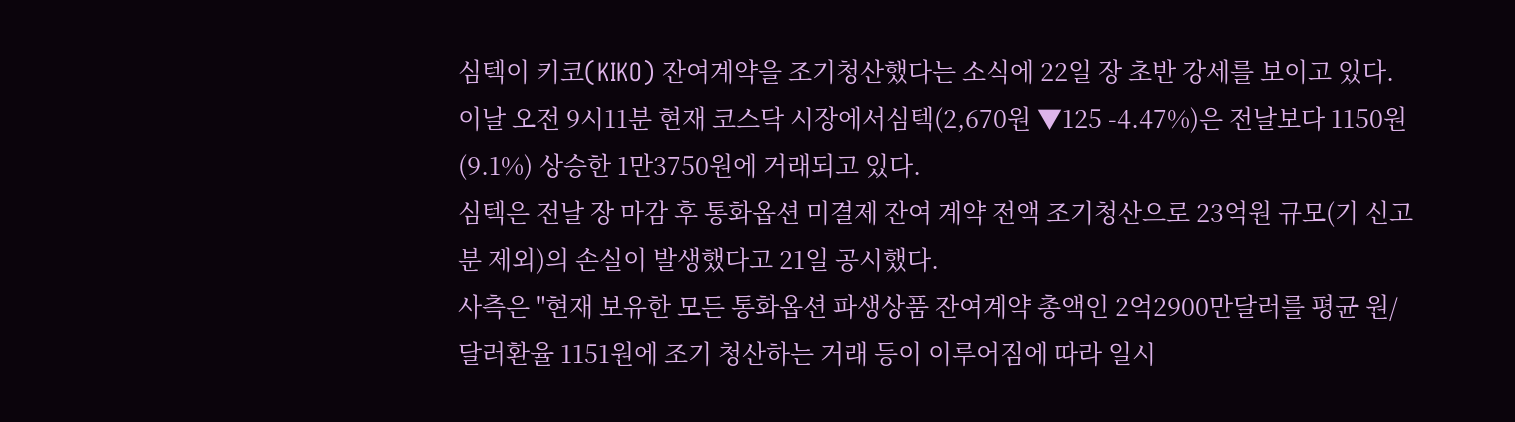심텍이 키코(KIKO) 잔여계약을 조기청산했다는 소식에 22일 장 초반 강세를 보이고 있다.
이날 오전 9시11분 현재 코스닥 시장에서심텍(2,670원 ▼125 -4.47%)은 전날보다 1150원(9.1%) 상승한 1만3750원에 거래되고 있다.
심텍은 전날 장 마감 후 통화옵션 미결제 잔여 계약 전액 조기청산으로 23억원 규모(기 신고분 제외)의 손실이 발생했다고 21일 공시했다.
사측은 "현재 보유한 모든 통화옵션 파생상품 잔여계약 총액인 2억2900만달러를 평균 원/달러환율 1151원에 조기 청산하는 거래 등이 이루어짐에 따라 일시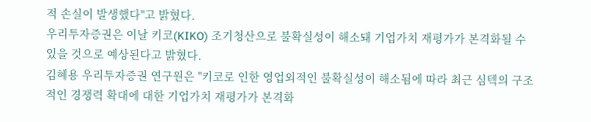적 손실이 발생했다"고 밝혔다.
우리투자증권은 이날 키코(KIKO) 조기청산으로 불확실성이 해소돼 기업가치 재평가가 본격화될 수 있을 것으로 예상된다고 밝혔다.
김혜용 우리투자증권 연구원은 "키코로 인한 영업외적인 불확실성이 해소됨에 따라 최근 심텍의 구조적인 경쟁력 확대에 대한 기업가치 재평가가 본격화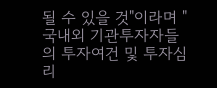될 수 있을 것"이라며 "국내외 기관투자자들의 투자여건 및 투자심리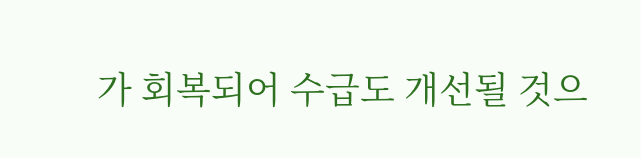가 회복되어 수급도 개선될 것으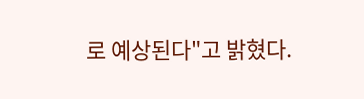로 예상된다"고 밝혔다.